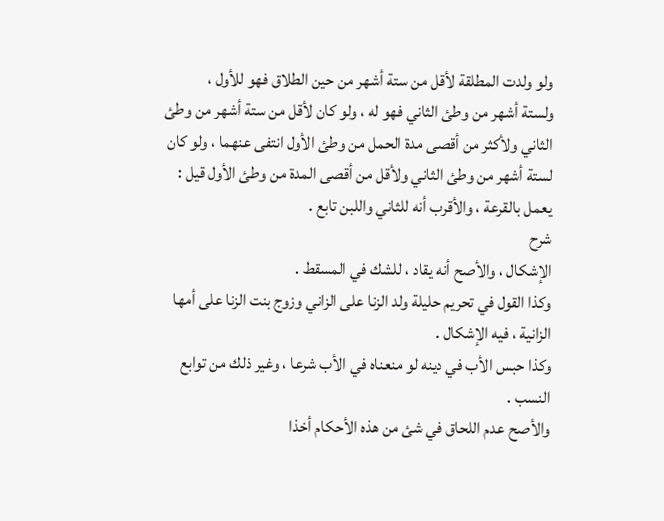ولو ولدت المطلقة لأقل من ستة أشهر من حين الطلاق فهو للأول ،
ولستة أشهر من وطئ الثاني فهو له ، ولو كان لأقل من ستة أشهر من وطئ
الثاني ولأكثر من أقصى مدة الحمل من وطئ الأول انتفى عنهما ، ولو كان
لستة أشهر من وطئ الثاني ولأقل من أقصى المدة من وطئ الأول قيل :
يعمل بالقرعة ، والأقرب أنه للثاني واللبن تابع .
شرح
الإشكال ، والأصح أنه يقاد ، للشك في المسقط .
وكذا القول في تحريم حليلة ولد الزنا على الزاني وزوج بنت الزنا على أمها
الزانية ، فيه الإشكال .
وكذا حبس الأب في دينه لو منعناه في الأب شرعا ، وغير ذلك من توابع
النسب .
والأصح عدم اللحاق في شئ من هذه الأحكام أخذا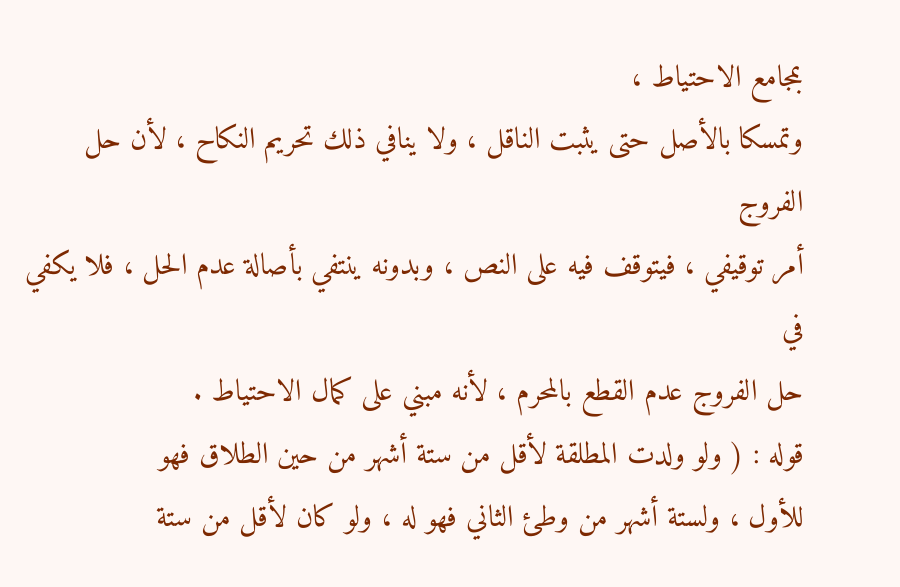بمجامع الاحتياط ،
وتمسكا بالأصل حتى يثبت الناقل ، ولا ينافي ذلك تحريم النكاح ، لأن حل الفروج
أمر توقيفي ، فيتوقف فيه على النص ، وبدونه ينتفي بأصالة عدم الحل ، فلا يكفي في
حل الفروج عدم القطع بالمحرم ، لأنه مبني على كمال الاحتياط .
قوله : ( ولو ولدت المطلقة لأقل من ستة أشهر من حين الطلاق فهو
للأول ، ولستة أشهر من وطئ الثاني فهو له ، ولو كان لأقل من ستة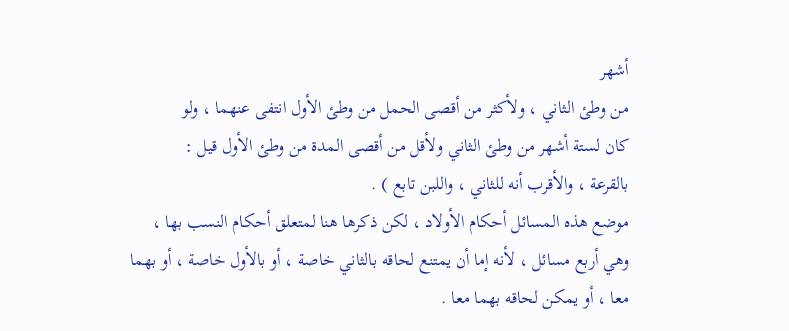أشهر
من وطئ الثاني ، ولأكثر من أقصى الحمل من وطئ الأول انتفى عنهما ، ولو
كان لستة أشهر من وطئ الثاني ولأقل من أقصى المدة من وطئ الأول قيل :
بالقرعة ، والأقرب أنه للثاني ، واللبن تابع ) .
موضع هذه المسائل أحكام الأولاد ، لكن ذكرها هنا لمتعلق أحكام النسب بها ،
وهي أربع مسائل ، لأنه إما أن يمتنع لحاقه بالثاني خاصة ، أو بالأول خاصة ، أو بهما
معا ، أو يمكن لحاقه بهما معا .